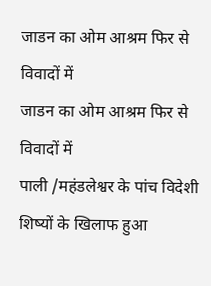जाडन का ओम आश्रम फिर से विवादों में
जाडन का ओम आश्रम फिर से विवादों में
पाली /महंडलेश्वर के पांच विदेशी शिष्यों के खिलाफ हुआ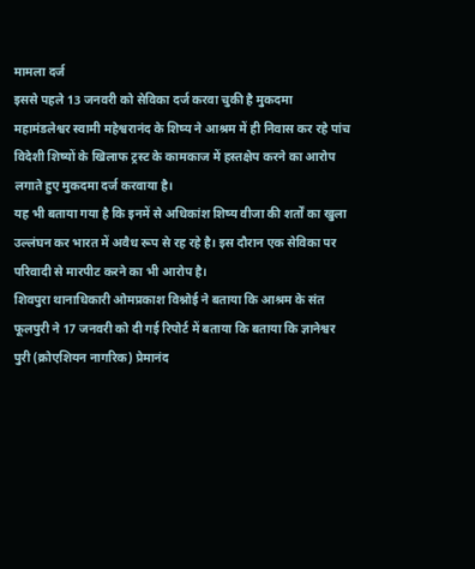मामला दर्ज
इससे पहले 13 जनवरी को सेविका दर्ज करवा चुकी है मुकदमा
महामंडलेश्वर स्वामी महेश्वरानंद के शिष्य ने आश्रम में ही निवास कर रहे पांच विदेशी शिष्यों के खिलाफ ट्रस्ट के कामकाज में हस्तक्षेप करने का आरोप लगाते हुए मुकदमा दर्ज करवाया है।
यह भी बताया गया है कि इनमें से अधिकांश शिष्य वीजा की शर्तों का खुला उल्लंघन कर भारत में अवैध रूप से रह रहे है। इस दौरान एक सेविका पर परिवादी से मारपीट करने का भी आरोप है।
शिवपुरा थानाधिकारी ओमप्रकाश विश्नोई ने बताया कि आश्रम के संत फूलपुरी ने 17 जनवरी को दी गई रिपोर्ट में बताया कि बताया कि ज्ञानेश्वर पुरी (क्रोएशियन नागरिक) प्रेमानंद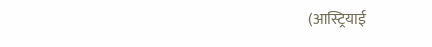(आस्ट्रियाई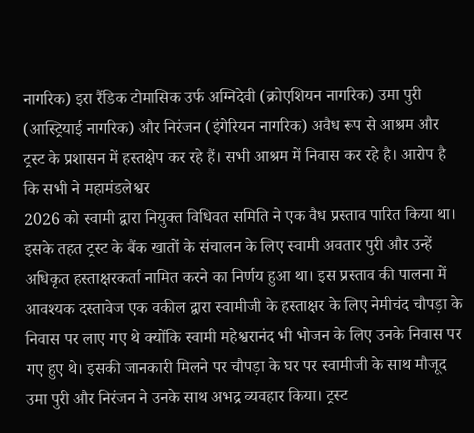नागरिक) इरा रैंडिक टोमासिक उर्फ अग्निदेवी (क्रोएशियन नागरिक) उमा पुरी (आस्ट्रियाई नागरिक) और निरंजन (इंगेरियन नागरिक) अवैध रूप से आश्रम और ट्रस्ट के प्रशासन में हस्तक्षेप कर रहे हैं। सभी आश्रम में निवास कर रहे है। आरोप है कि सभी ने महामंडलेश्वर
2026 को स्वामी द्वारा नियुक्त विधिवत समिति ने एक वैध प्रस्ताव पारित किया था। इसके तहत ट्रस्ट के बैंक खातों के संचालन के लिए स्वामी अवतार पुरी और उन्हें अधिकृत हस्ताक्षरकर्ता नामित करने का निर्णय हुआ था। इस प्रस्ताव की पालना में आवश्यक दस्तावेज एक वकील द्वारा स्वामीजी के हस्ताक्षर के लिए नेमीचंद चौपड़ा के निवास पर लाए गए थे क्योंकि स्वामी महेश्वरानंद भी भोजन के लिए उनके निवास पर गए हुए थे। इसकी जानकारी मिलने पर चौपड़ा के घर पर स्वामीजी के साथ मौजूद उमा पुरी और निरंजन ने उनके साथ अभद्र व्यवहार किया। ट्रस्ट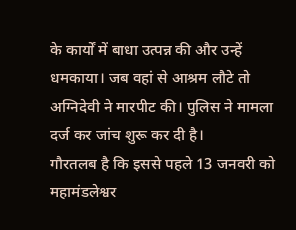के कार्यों में बाधा उत्पन्न की और उन्हें धमकाया। जब वहां से आश्रम लौटे तो अग्निदेवी ने मारपीट की। पुलिस ने मामला दर्ज कर जांच शुरू कर दी है।
गौरतलब है कि इससे पहले 13 जनवरी को महामंडलेश्वर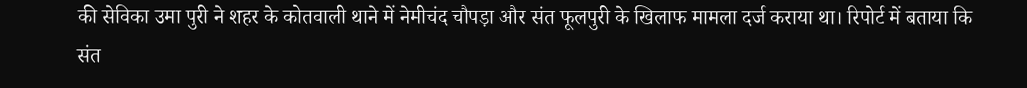की सेविका उमा पुरी ने शहर के कोतवाली थाने में नेमीचंद चौपड़ा और संत फूलपुरी के खिलाफ मामला दर्ज कराया था। रिपोर्ट में बताया कि संत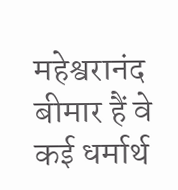महेश्वरानंद बीमार हैं वे कई धर्मार्थ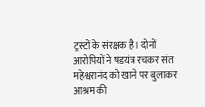ट्रस्टों के संरक्षक है। दोनों आरोपियों ने षडयंत्र रचकर संत महेश्वरानंद को खाने पर बुलाकर आश्रम की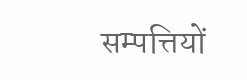सम्पत्तियों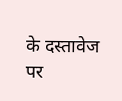के दस्तावेज पर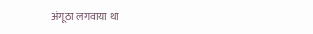अंगूठा लगवाया था